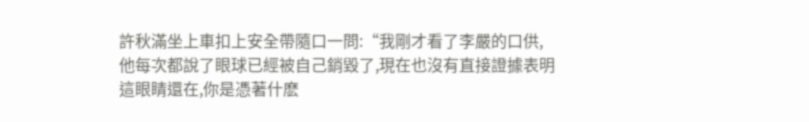許秋滿坐上車扣上安全帶隨口一問:“我剛才看了李嚴的口供,他每次都說了眼球已經被自己銷毀了,現在也沒有直接證據表明這眼睛還在,你是憑著什麽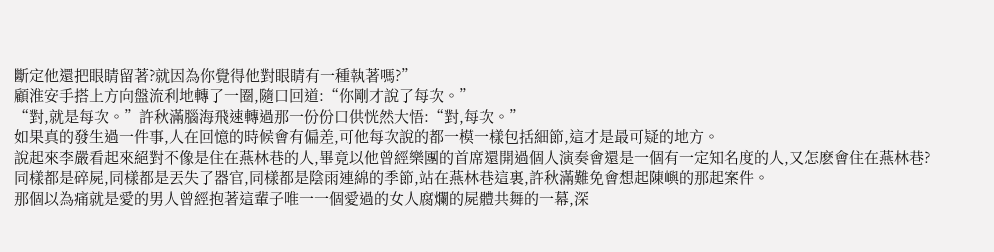斷定他還把眼睛留著?就因為你覺得他對眼睛有一種執著嗎?”
顧淮安手搭上方向盤流利地轉了一圈,隨口回道:“你剛才說了每次。”
“對,就是每次。”許秋滿腦海飛速轉過那一份份口供恍然大悟:“對,每次。”
如果真的發生過一件事,人在回憶的時候會有偏差,可他每次說的都一模一樣包括細節,這才是最可疑的地方。
說起來李嚴看起來絕對不像是住在燕林巷的人,畢竟以他曾經樂團的首席還開過個人演奏會還是一個有一定知名度的人,又怎麽會住在燕林巷?
同樣都是碎屍,同樣都是丟失了器官,同樣都是陰雨連綿的季節,站在燕林巷這裏,許秋滿難免會想起陳嶼的那起案件。
那個以為痛就是愛的男人曾經抱著這輩子唯一一個愛過的女人腐爛的屍體共舞的一幕,深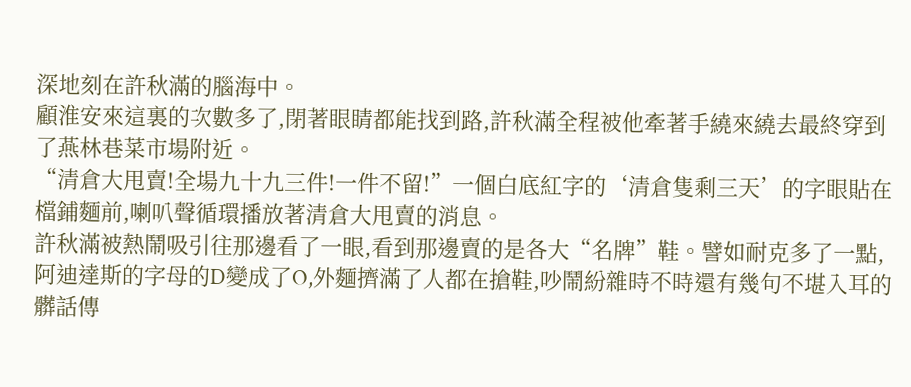深地刻在許秋滿的腦海中。
顧淮安來這裏的次數多了,閉著眼睛都能找到路,許秋滿全程被他牽著手繞來繞去最終穿到了燕林巷菜市場附近。
“清倉大甩賣!全場九十九三件!一件不留!”一個白底紅字的‘清倉隻剩三天’的字眼貼在檔鋪麵前,喇叭聲循環播放著清倉大甩賣的消息。
許秋滿被熱鬧吸引往那邊看了一眼,看到那邊賣的是各大“名牌”鞋。譬如耐克多了一點,阿迪達斯的字母的D變成了O,外麵擠滿了人都在搶鞋,吵鬧紛雜時不時還有幾句不堪入耳的髒話傳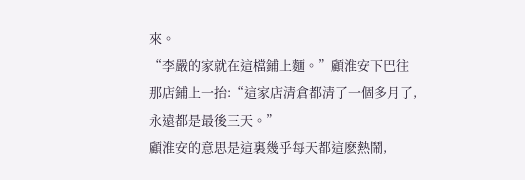來。
“李嚴的家就在這檔鋪上麵。”顧淮安下巴往那店鋪上一抬:“這家店清倉都清了一個多月了,永遠都是最後三天。”
顧淮安的意思是這裏幾乎每天都這麽熱鬧,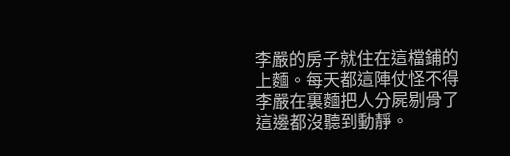李嚴的房子就住在這檔鋪的上麵。每天都這陣仗怪不得李嚴在裏麵把人分屍剔骨了這邊都沒聽到動靜。